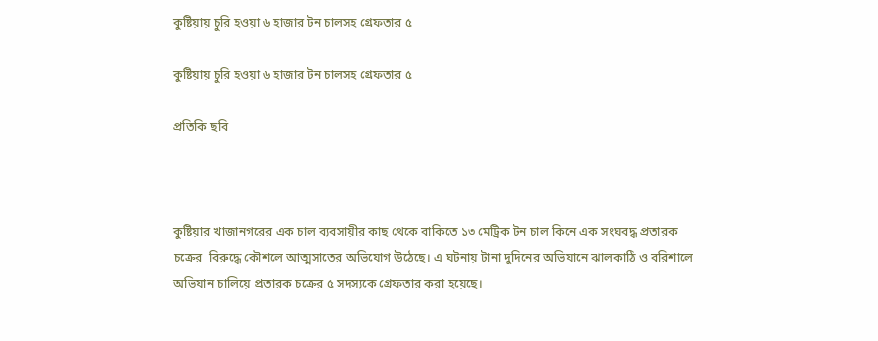কুষ্টিয়ায় চুরি হওয়া ৬ হাজার টন চালসহ গ্রেফতার ৫

কুষ্টিয়ায় চুরি হওয়া ৬ হাজার টন চালসহ গ্রেফতার ৫

প্রতিকি ছবি



কুষ্টিয়ার খাজানগরের এক চাল ব্যবসায়ীর কাছ থেকে বাকিতে ১৩ মেট্রিক টন চাল কিনে এক সংঘবদ্ধ প্রতারক চক্রের  বিরুদ্ধে কৌশলে আত্মসাতের অভিযোগ উঠেছে। এ ঘটনায় টানা দুদিনের অভিযানে ঝালকাঠি ও বরিশালে অভিযান চালিয়ে প্রতারক চক্রের ৫ সদস্যকে গ্রেফতার করা হয়েছে।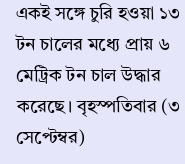একই সঙ্গে চুরি হওয়া ১৩ টন চালের মধ্যে প্রায় ৬ মেট্রিক টন চাল উদ্ধার করেছে। বৃহস্পতিবার (৩ সেপ্টেম্বর)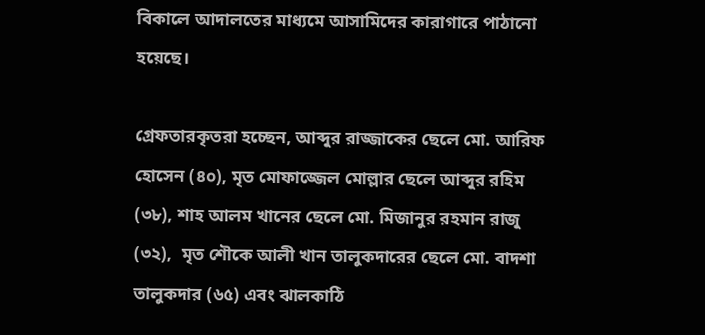বিকালে আদালতের মাধ্যমে আসামিদের কারাগারে পাঠানো হয়েছে।

গ্রেফতারকৃতরা হচ্ছেন, আব্দুর রাজ্জাকের ছেলে মো. আরিফ হোসেন (৪০), মৃত মোফাজ্জেল মোল্লার ছেলে আব্দুর রহিম (৩৮), শাহ আলম খানের ছেলে মো. মিজানুর রহমান রাজু (৩২),  মৃত শৌকে আলী খান তালুকদারের ছেলে মো. বাদশা তালুকদার (৬৫) এবং ঝালকাঠি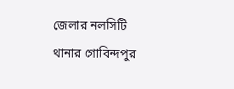জেলার নলসিটি থানার গোবিন্দপুর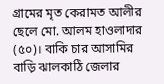গ্রামের মৃত কেরামত আলীর ছেলে মো. আলম হাওলাদার (৫০)। বাকি চার আসামির বাড়ি ঝালকাঠি জেলার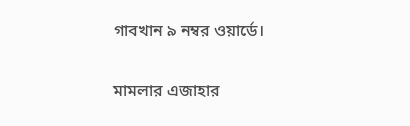গাবখান ৯ নম্বর ওয়ার্ডে।

মামলার এজাহার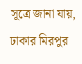সূত্রে জানা যায়, ঢাকার মিরপুর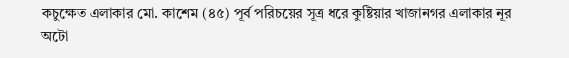কচুক্ষেত এলাকার মো. কাশেম (৪৫) পূর্ব পরিচয়ের সূত্র ধরে কুষ্টিয়ার খাজানগর এলাকার ‌নূর অটো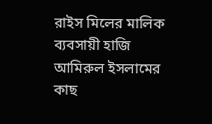রাইস মিলের মালিক ব্যবসায়ী হাজি আমিরুল ইসলামের কাছ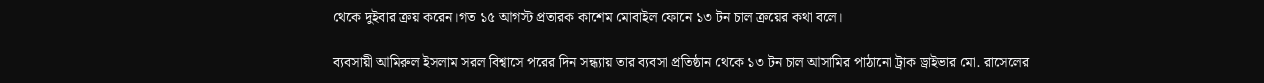থেকে দুইবার ক্রয় করেন।গত ১৫ আগস্ট প্রতারক কাশেম মোবাইল ফোনে ১৩ টন চাল ক্রয়ের কথা বলে।

ব্যবসায়ী আমিরুল ইসলাম সরল বিশ্বাসে পরের দিন সন্ধ্যায় তার ব্যবসা প্রতিষ্ঠান থেকে ১৩ টন চাল আসামির পাঠানো ট্রাক ড্রাইভার মো. রাসেলের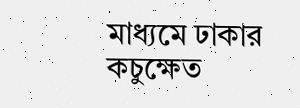মাধ্যমে ঢাকার কচুক্ষেত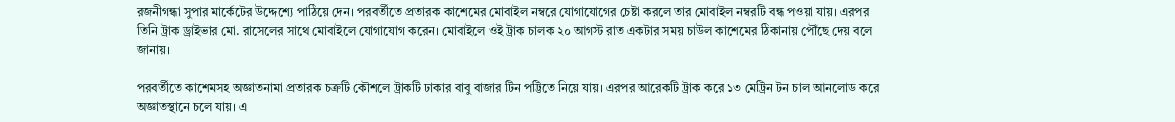রজনীগন্ধা সুপার মার্কেটের উদ্দেশ্যে পাঠিয়ে দেন। পরবর্তীতে প্রতারক কাশেমের মোবাইল নম্বরে যোগাযোগের চেষ্টা করলে তার মোবাইল নম্বরটি বন্ধ পওয়া যায়। এরপর তিনি ট্রাক ড্রাইভার মো. রাসেলের সাথে মোবাইলে যোগাযোগ করেন। মোবাইলে ওই ট্রাক চালক ২০ আগস্ট রাত একটার সময় চাউল কাশেমের ঠিকানায় পৌঁছে দেয় বলে জানায়।

পরবর্তীতে কাশেমসহ অজ্ঞাতনামা প্রতারক চক্রটি কৌশলে ট্রাকটি ঢাকার বাবু বাজার টিন পট্টিতে নিয়ে যায়। এরপর আরেকটি ট্রাক করে ১৩ মেট্রিন টন চাল আনলোড করে অজ্ঞাতস্থানে চলে যায়। এ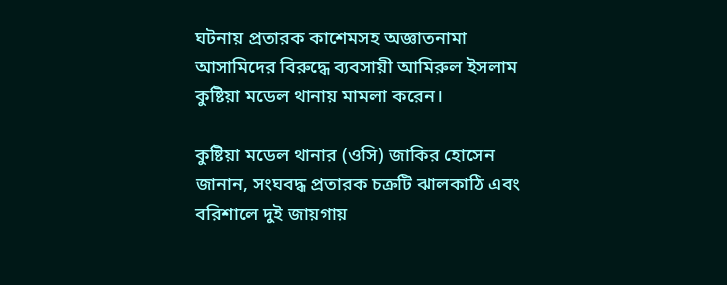ঘটনায় প্রতারক কাশেমসহ অজ্ঞাতনামা আসামিদের বিরুদ্ধে ব্যবসায়ী আমিরুল ইসলাম কুষ্টিয়া মডেল থানায় মামলা করেন।

কুষ্টিয়া মডেল থানার (ওসি) জাকির হোসেন জানান, সংঘবদ্ধ প্রতারক চক্রটি ঝালকাঠি এবং বরিশালে দুই জায়গায়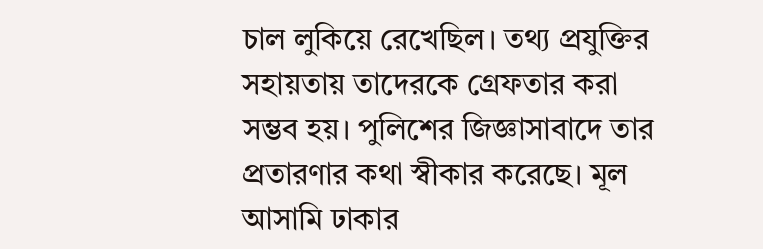চাল লুকিয়ে রেখেছিল। তথ্য প্রযুক্তির সহায়তায় তাদেরকে গ্রেফতার করা সম্ভব হয়। পুলিশের জিজ্ঞাসাবাদে তার প্রতারণার কথা স্বীকার করেছে। মূল আসামি ঢাকার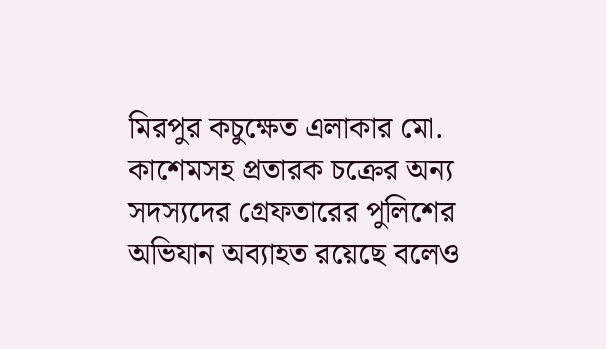মিরপুর কচুক্ষেত এলাকার মো. কাশেমসহ প্রতারক চক্রের অন্য সদস্যদের গ্রেফতারের পুলিশের অভিযান অব্যাহত রয়েছে বলেও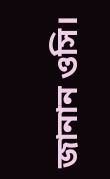জানান ওসি।